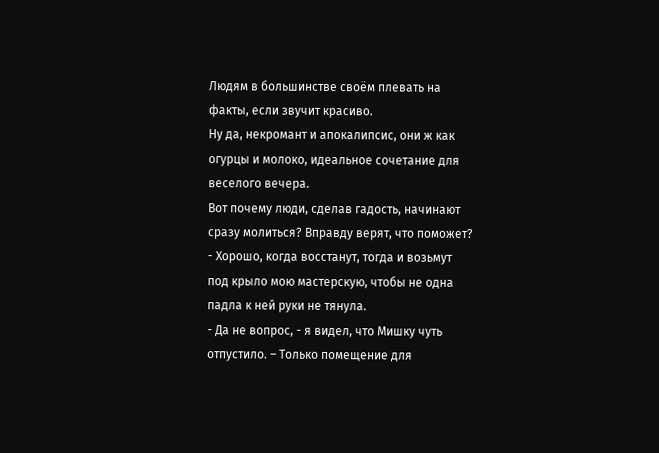Людям в большинстве своём плевать на факты, если звучит красиво.
Ну да, некромант и апокалипсис, они ж как огурцы и молоко, идеальное сочетание для веселого вечера.
Вот почему люди, сделав гадость, начинают сразу молиться? Вправду верят, что поможет?
- Хорошо, когда восстанут, тогда и возьмут под крыло мою мастерскую, чтобы не одна падла к ней руки не тянула.
- Да не вопрос, - я видел, что Мишку чуть отпустило. – Только помещение для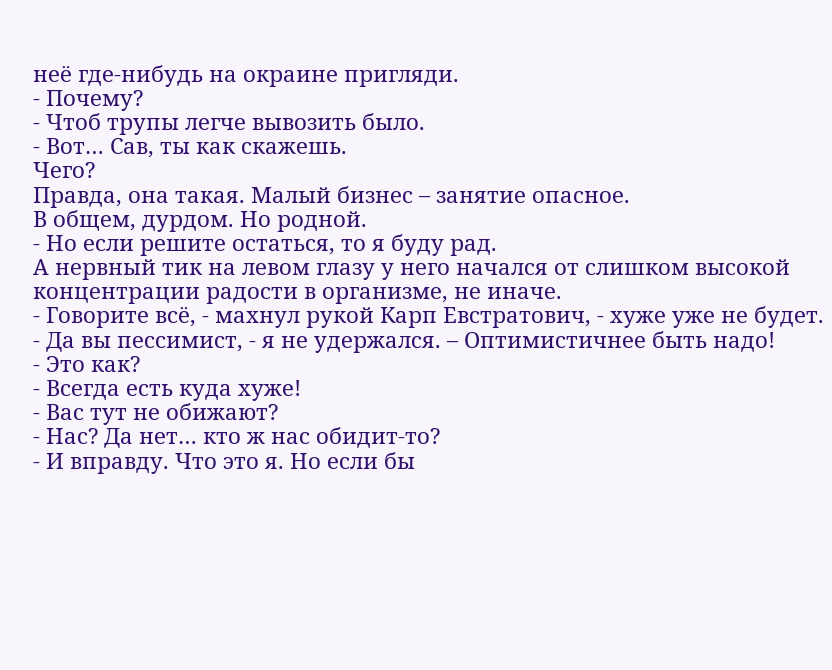неё где-нибудь на окраине пригляди.
- Почему?
- Чтоб трупы легче вывозить было.
- Вот… Сав, ты как скажешь.
Чего?
Правда, она такая. Малый бизнес – занятие опасное.
В общем, дурдом. Но родной.
- Но если решите остаться, то я буду рад.
А нервный тик на левом глазу у него начался от слишком высокой концентрации радости в организме, не иначе.
- Говорите всё, - махнул рукой Карп Евстратович, - хуже уже не будет.
- Да вы пессимист, - я не удержался. – Оптимистичнее быть надо!
- Это как?
- Всегда есть куда хуже!
- Вас тут не обижают?
- Нас? Да нет… кто ж нас обидит-то?
- И вправду. Что это я. Но если бы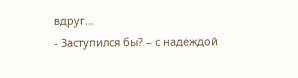вдруг…
- Заступился бы? – с надеждой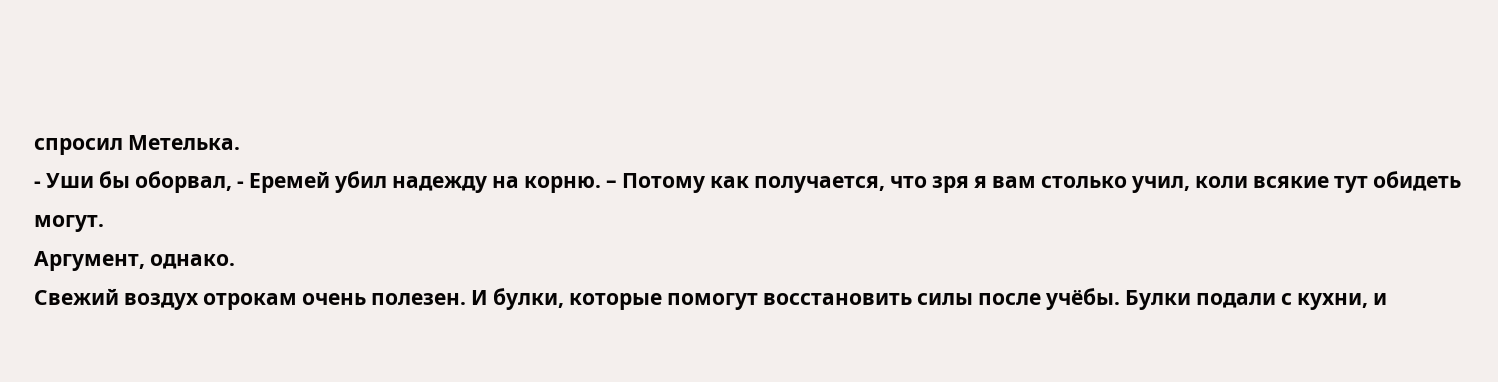спросил Метелька.
- Уши бы оборвал, - Еремей убил надежду на корню. – Потому как получается, что зря я вам столько учил, коли всякие тут обидеть могут.
Аргумент, однако.
Свежий воздух отрокам очень полезен. И булки, которые помогут восстановить силы после учёбы. Булки подали с кухни, и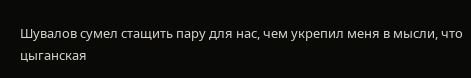Шувалов сумел стащить пару для нас, чем укрепил меня в мысли, что цыганская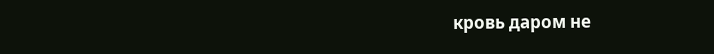кровь даром не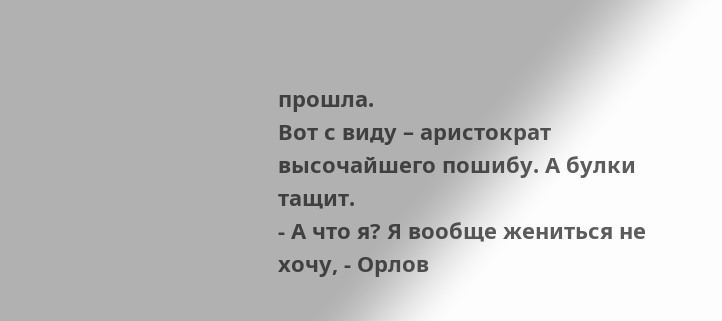прошла.
Вот с виду – аристократ высочайшего пошибу. А булки тащит.
- А что я? Я вообще жениться не хочу, - Орлов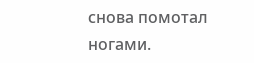снова помотал ногами.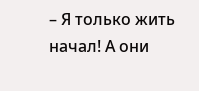– Я только жить начал! А они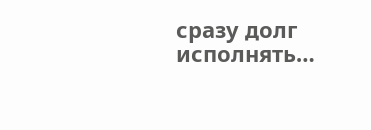сразу долг исполнять…